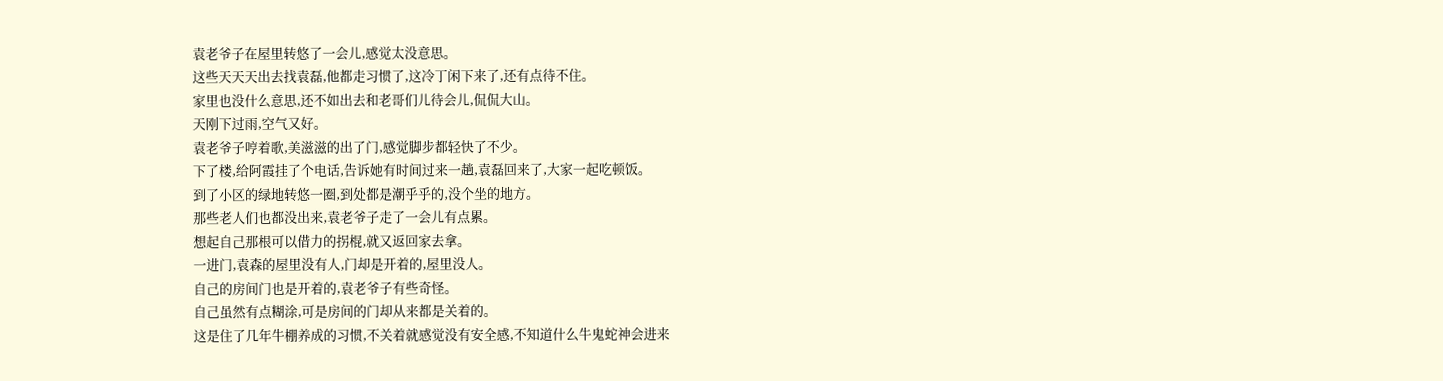袁老爷子在屋里转悠了一会儿,感觉太没意思。
这些天天天出去找袁磊,他都走习惯了,这冷丁闲下来了,还有点待不住。
家里也没什么意思,还不如出去和老哥们儿待会儿,侃侃大山。
天刚下过雨,空气又好。
袁老爷子哼着歌,美滋滋的出了门,感觉脚步都轻快了不少。
下了楼,给阿霞挂了个电话,告诉她有时间过来一趟,袁磊回来了,大家一起吃顿饭。
到了小区的绿地转悠一圈,到处都是潮乎乎的,没个坐的地方。
那些老人们也都没出来,袁老爷子走了一会儿有点累。
想起自己那根可以借力的拐棍,就又返回家去拿。
一进门,袁森的屋里没有人,门却是开着的,屋里没人。
自己的房间门也是开着的,袁老爷子有些奇怪。
自己虽然有点糊涂,可是房间的门却从来都是关着的。
这是住了几年牛棚养成的习惯,不关着就感觉没有安全感,不知道什么牛鬼蛇神会进来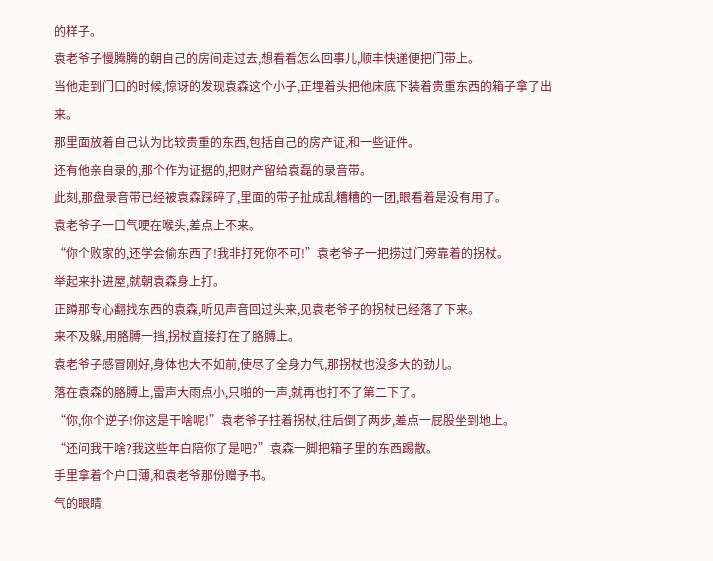的样子。
袁老爷子慢腾腾的朝自己的房间走过去,想看看怎么回事儿,顺丰快递便把门带上。
当他走到门口的时候,惊讶的发现袁森这个小子,正埋着头把他床底下装着贵重东西的箱子拿了出来。
那里面放着自己认为比较贵重的东西,包括自己的房产证,和一些证件。
还有他亲自录的,那个作为证据的,把财产留给袁磊的录音带。
此刻,那盘录音带已经被袁森踩碎了,里面的带子扯成乱糟糟的一团,眼看着是没有用了。
袁老爷子一口气哽在喉头,差点上不来。
“你个败家的,还学会偷东西了!我非打死你不可!”袁老爷子一把捞过门旁靠着的拐杖。
举起来扑进屋,就朝袁森身上打。
正蹲那专心翻找东西的袁森,听见声音回过头来,见袁老爷子的拐杖已经落了下来。
来不及躲,用胳膊一挡,拐杖直接打在了胳膊上。
袁老爷子感冒刚好,身体也大不如前,使尽了全身力气,那拐杖也没多大的劲儿。
落在袁森的胳膊上,雷声大雨点小,只啪的一声,就再也打不了第二下了。
“你,你个逆子!你这是干啥呢!”袁老爷子拄着拐杖,往后倒了两步,差点一屁股坐到地上。
“还问我干啥?我这些年白陪你了是吧?”袁森一脚把箱子里的东西踢散。
手里拿着个户口薄,和袁老爷那份赠予书。
气的眼睛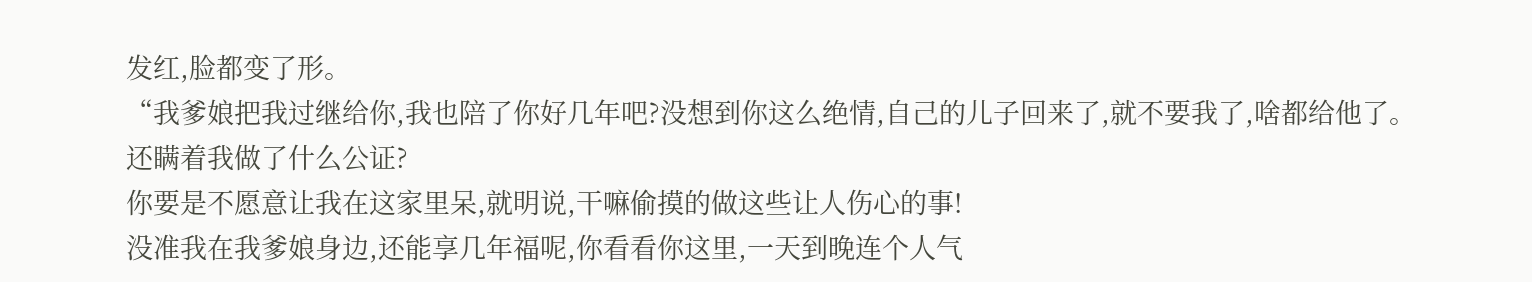发红,脸都变了形。
“我爹娘把我过继给你,我也陪了你好几年吧?没想到你这么绝情,自己的儿子回来了,就不要我了,啥都给他了。
还瞒着我做了什么公证?
你要是不愿意让我在这家里呆,就明说,干嘛偷摸的做这些让人伤心的事!
没准我在我爹娘身边,还能享几年福呢,你看看你这里,一天到晚连个人气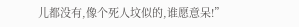儿都没有,像个死人坟似的,谁愿意呆!”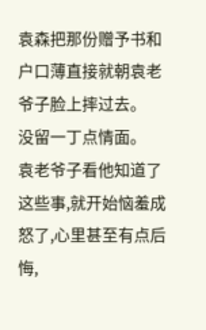袁森把那份赠予书和户口薄直接就朝袁老爷子脸上摔过去。
没留一丁点情面。
袁老爷子看他知道了这些事,就开始恼羞成怒了,心里甚至有点后悔,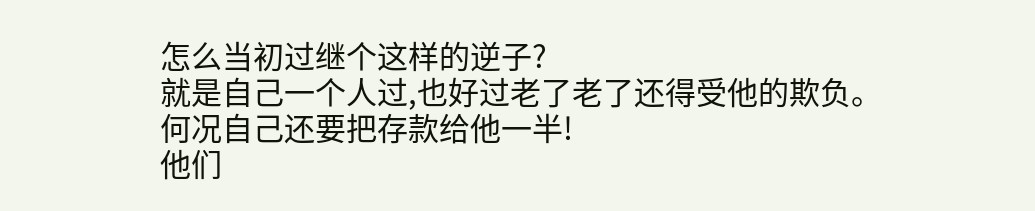怎么当初过继个这样的逆子?
就是自己一个人过,也好过老了老了还得受他的欺负。
何况自己还要把存款给他一半!
他们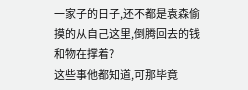一家子的日子,还不都是袁森偷摸的从自己这里,倒腾回去的钱和物在撑着?
这些事他都知道,可那毕竟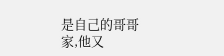是自己的哥哥家,他又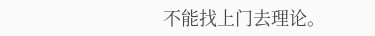不能找上门去理论。